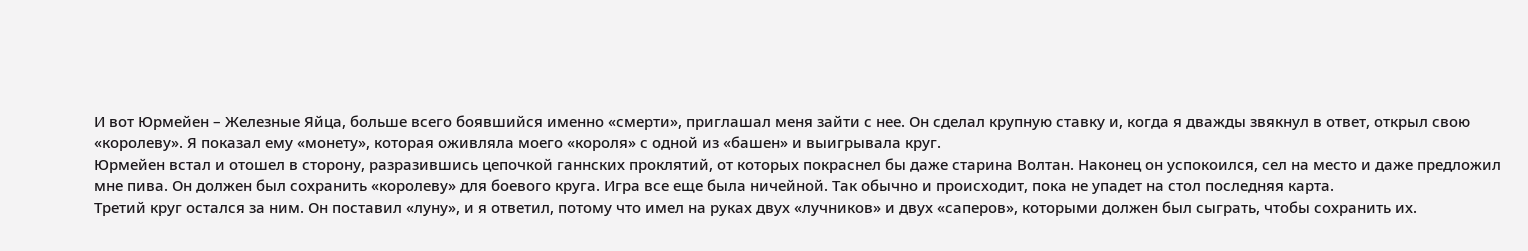И вот Юрмейен – Железные Яйца, больше всего боявшийся именно «смерти», приглашал меня зайти с нее. Он сделал крупную ставку и, когда я дважды звякнул в ответ, открыл свою «королеву». Я показал ему «монету», которая оживляла моего «короля» с одной из «башен» и выигрывала круг.
Юрмейен встал и отошел в сторону, разразившись цепочкой ганнских проклятий, от которых покраснел бы даже старина Волтан. Наконец он успокоился, сел на место и даже предложил мне пива. Он должен был сохранить «королеву» для боевого круга. Игра все еще была ничейной. Так обычно и происходит, пока не упадет на стол последняя карта.
Третий круг остался за ним. Он поставил «луну», и я ответил, потому что имел на руках двух «лучников» и двух «саперов», которыми должен был сыграть, чтобы сохранить их.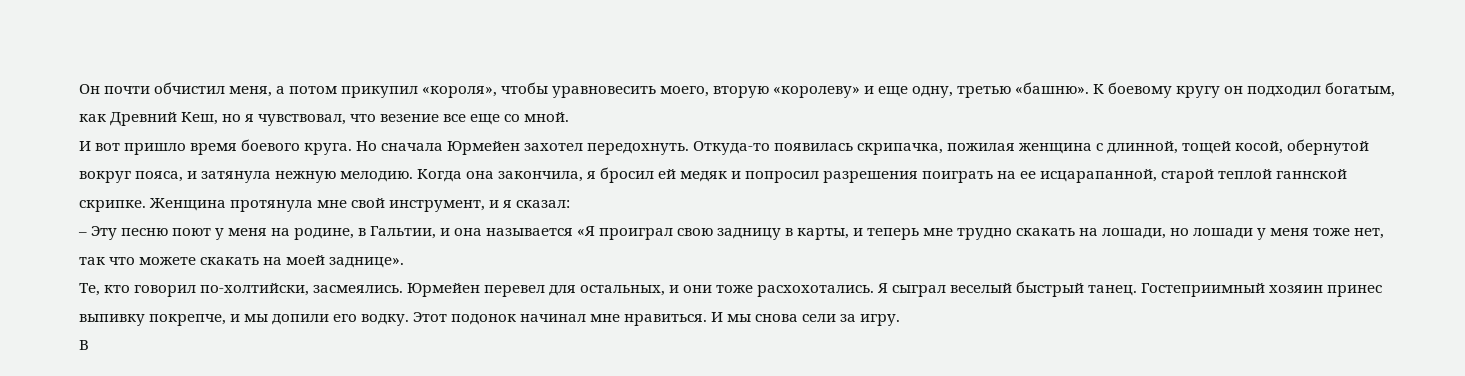Он почти обчистил меня, а потом прикупил «короля», чтобы уравновесить моего, вторую «королеву» и еще одну, третью «башню». К боевому кругу он подходил богатым, как Древний Кеш, но я чувствовал, что везение все еще со мной.
И вот пришло время боевого круга. Но сначала Юрмейен захотел передохнуть. Откуда-то появилась скрипачка, пожилая женщина с длинной, тощей косой, обернутой вокруг пояса, и затянула нежную мелодию. Когда она закончила, я бросил ей медяк и попросил разрешения поиграть на ее исцарапанной, старой теплой ганнской скрипке. Женщина протянула мне свой инструмент, и я сказал:
– Эту песню поют у меня на родине, в Гальтии, и она называется «Я проиграл свою задницу в карты, и теперь мне трудно скакать на лошади, но лошади у меня тоже нет, так что можете скакать на моей заднице».
Те, кто говорил по-холтийски, засмеялись. Юрмейен перевел для остальных, и они тоже расхохотались. Я сыграл веселый быстрый танец. Гостеприимный хозяин принес выпивку покрепче, и мы допили его водку. Этот подонок начинал мне нравиться. И мы снова сели за игру.
В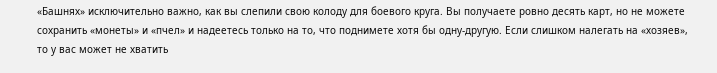«Башнях» исключительно важно, как вы слепили свою колоду для боевого круга. Вы получаете ровно десять карт, но не можете сохранить «монеты» и «пчел» и надеетесь только на то, что поднимете хотя бы одну-другую. Если слишком налегать на «хозяев», то у вас может не хватить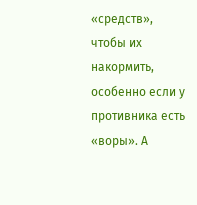«средств», чтобы их накормить, особенно если у противника есть «воры». А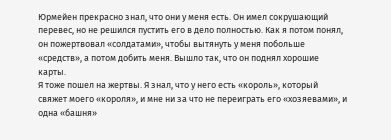Юрмейен прекрасно знал, что они у меня есть. Он имел сокрушающий перевес, но не решился пустить его в дело полностью. Как я потом понял, он пожертвовал «солдатами», чтобы вытянуть у меня побольше «средств», а потом добить меня. Вышло так, что он поднял хорошие карты.
Я тоже пошел на жертвы. Я знал, что у него есть «король», который свяжет моего «короля», и мне ни за что не переиграть его «хозяевами», и одна «башня»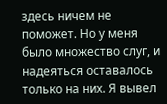здесь ничем не поможет. Но у меня было множество слуг, и надеяться оставалось только на них. Я вывел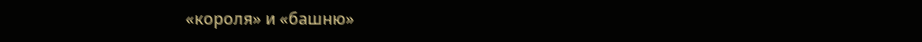«короля» и «башню»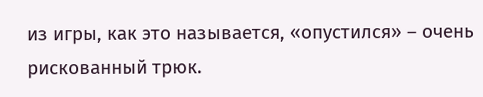из игры, как это называется, «опустился» – очень рискованный трюк.